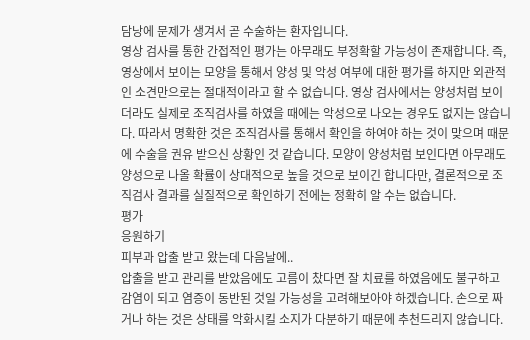담낭에 문제가 생겨서 곧 수술하는 환자입니다.
영상 검사를 통한 간접적인 평가는 아무래도 부정확할 가능성이 존재합니다. 즉, 영상에서 보이는 모양을 통해서 양성 및 악성 여부에 대한 평가를 하지만 외관적인 소견만으로는 절대적이라고 할 수 없습니다. 영상 검사에서는 양성처럼 보이더라도 실제로 조직검사를 하였을 때에는 악성으로 나오는 경우도 없지는 않습니다. 따라서 명확한 것은 조직검사를 통해서 확인을 하여야 하는 것이 맞으며 때문에 수술을 권유 받으신 상황인 것 같습니다. 모양이 양성처럼 보인다면 아무래도 양성으로 나올 확률이 상대적으로 높을 것으로 보이긴 합니다만, 결론적으로 조직검사 결과를 실질적으로 확인하기 전에는 정확히 알 수는 없습니다.
평가
응원하기
피부과 압출 받고 왔는데 다음날에..
압출을 받고 관리를 받았음에도 고름이 찼다면 잘 치료를 하였음에도 불구하고 감염이 되고 염증이 동반된 것일 가능성을 고려해보아야 하겠습니다. 손으로 짜거나 하는 것은 상태를 악화시킬 소지가 다분하기 때문에 추천드리지 않습니다.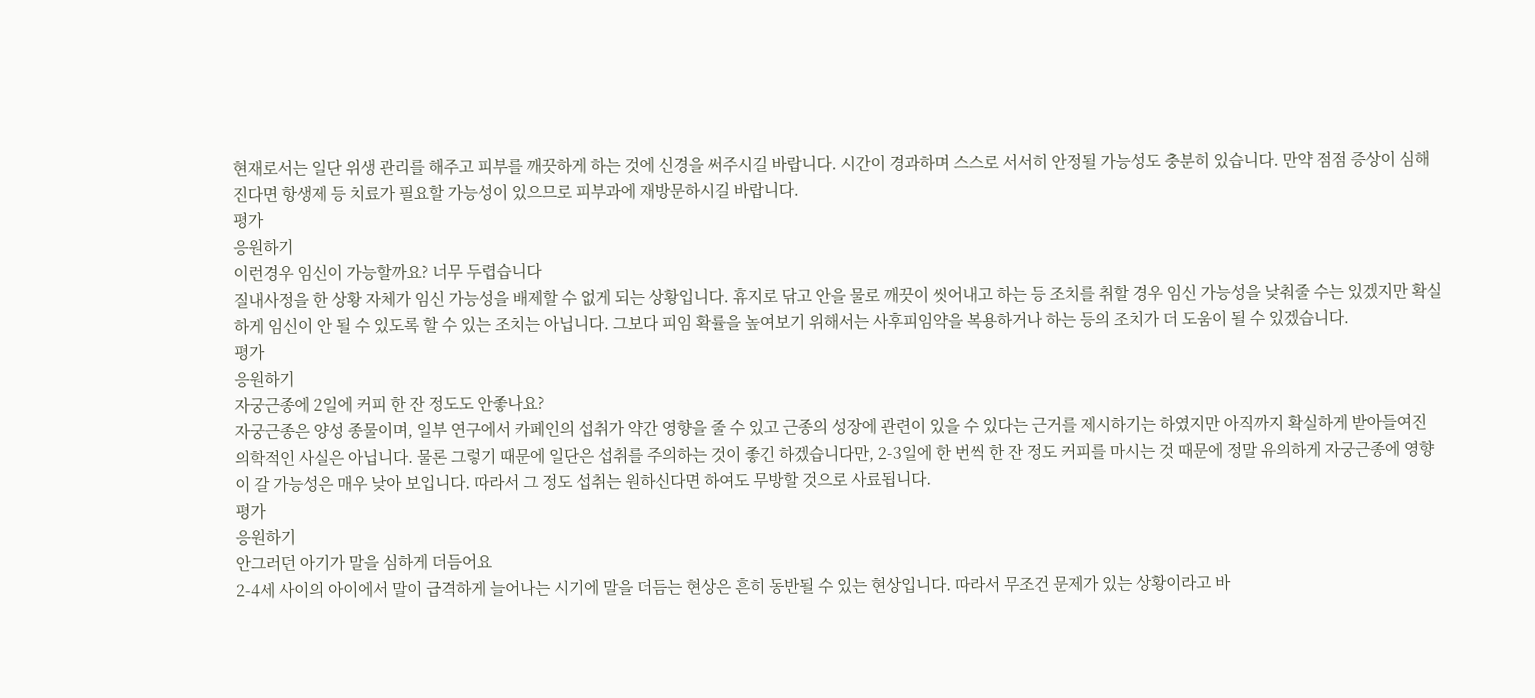현재로서는 일단 위생 관리를 해주고 피부를 깨끗하게 하는 것에 신경을 써주시길 바랍니다. 시간이 경과하며 스스로 서서히 안정될 가능성도 충분히 있습니다. 만약 점점 증상이 심해진다면 항생제 등 치료가 필요할 가능성이 있으므로 피부과에 재방문하시길 바랍니다.
평가
응원하기
이런경우 임신이 가능할까요? 너무 두렵습니다
질내사정을 한 상황 자체가 임신 가능성을 배제할 수 없게 되는 상황입니다. 휴지로 닦고 안을 물로 깨끗이 씻어내고 하는 등 조치를 취할 경우 임신 가능성을 낮춰줄 수는 있겠지만 확실하게 임신이 안 될 수 있도록 할 수 있는 조치는 아닙니다. 그보다 피임 확률을 높여보기 위해서는 사후피임약을 복용하거나 하는 등의 조치가 더 도움이 될 수 있겠습니다.
평가
응원하기
자궁근종에 2일에 커피 한 잔 정도도 안좋나요?
자궁근종은 양성 종물이며, 일부 연구에서 카페인의 섭취가 약간 영향을 줄 수 있고 근종의 성장에 관련이 있을 수 있다는 근거를 제시하기는 하였지만 아직까지 확실하게 받아들여진 의학적인 사실은 아닙니다. 물론 그렇기 때문에 일단은 섭취를 주의하는 것이 좋긴 하겠습니다만, 2-3일에 한 번씩 한 잔 정도 커피를 마시는 것 때문에 정말 유의하게 자궁근종에 영향이 갈 가능성은 매우 낮아 보입니다. 따라서 그 정도 섭취는 원하신다면 하여도 무방할 것으로 사료됩니다.
평가
응원하기
안그러던 아기가 말을 심하게 더듬어요
2-4세 사이의 아이에서 말이 급격하게 늘어나는 시기에 말을 더듬는 현상은 흔히 동반될 수 있는 현상입니다. 따라서 무조건 문제가 있는 상황이라고 바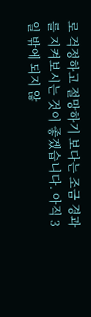로 걱정하고 절망하기 보다는 조금 경과를 지켜보시는 것이 좋겠습니다. 아직 3일 밖에 되지 않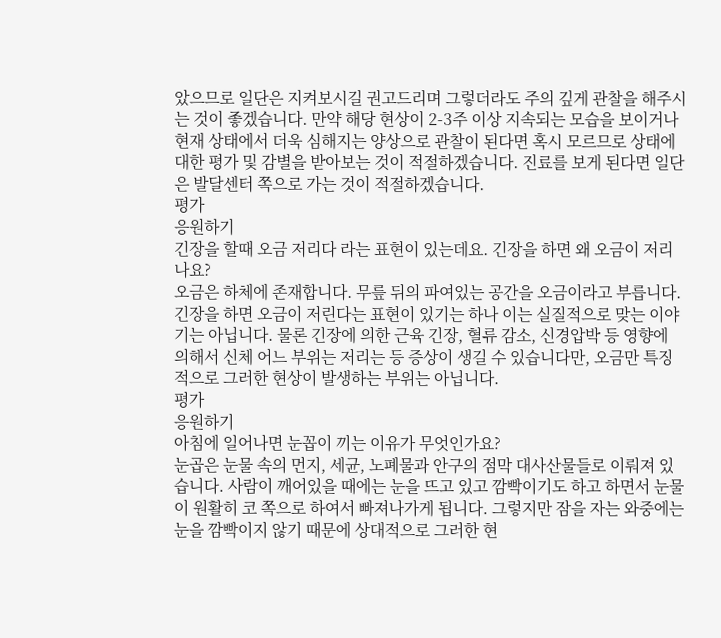았으므로 일단은 지켜보시길 권고드리며 그렇더라도 주의 깊게 관찰을 해주시는 것이 좋겠습니다. 만약 해당 현상이 2-3주 이상 지속되는 모습을 보이거나 현재 상태에서 더욱 심해지는 양상으로 관찰이 된다면 혹시 모르므로 상태에 대한 평가 및 감별을 받아보는 것이 적절하겠습니다. 진료를 보게 된다면 일단은 발달센터 쪽으로 가는 것이 적절하겠습니다.
평가
응원하기
긴장을 할때 오금 저리다 라는 표현이 있는데요. 긴장을 하면 왜 오금이 저리나요?
오금은 하체에 존재합니다. 무릎 뒤의 파여있는 공간을 오금이라고 부릅니다. 긴장을 하면 오금이 저린다는 표현이 있기는 하나 이는 실질적으로 맞는 이야기는 아닙니다. 물론 긴장에 의한 근육 긴장, 혈류 감소, 신경압박 등 영향에 의해서 신체 어느 부위는 저리는 등 증상이 생길 수 있습니다만, 오금만 특징적으로 그러한 현상이 발생하는 부위는 아닙니다.
평가
응원하기
아침에 일어나면 눈꼽이 끼는 이유가 무엇인가요?
눈곱은 눈물 속의 먼지, 세균, 노폐물과 안구의 점막 대사산물들로 이뤄져 있습니다. 사람이 깨어있을 때에는 눈을 뜨고 있고 깜빡이기도 하고 하면서 눈물이 원활히 코 쪽으로 하여서 빠져나가게 됩니다. 그렇지만 잠을 자는 와중에는 눈을 깜빡이지 않기 때문에 상대적으로 그러한 현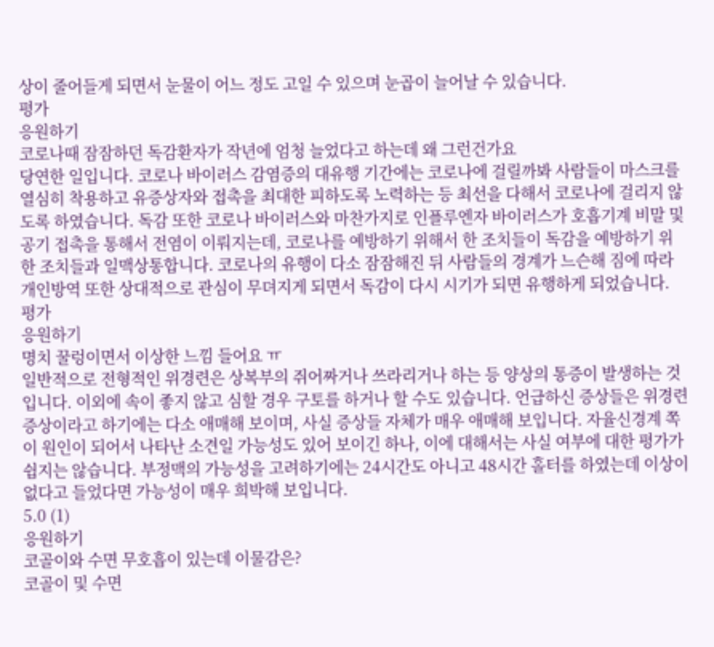상이 줄어들게 되면서 눈물이 어느 정도 고일 수 있으며 눈곱이 늘어날 수 있습니다.
평가
응원하기
코로나때 잠잠하던 독감환자가 작년에 엄청 늘었다고 하는데 왜 그런건가요
당연한 일입니다. 코로나 바이러스 감염증의 대유행 기간에는 코로나에 걸릴까봐 사람들이 마스크를 열심히 착용하고 유증상자와 접촉을 최대한 피하도록 노력하는 등 최선을 다해서 코로나에 걸리지 않도록 하였습니다. 독감 또한 코로나 바이러스와 마찬가지로 인플루엔자 바이러스가 호흡기계 비말 및 공기 접촉을 통해서 전염이 이뤄지는데, 코로나를 예방하기 위해서 한 조치들이 독감을 예방하기 위한 조치들과 일맥상통합니다. 코로나의 유행이 다소 잠잠해진 뒤 사람들의 경계가 느슨해 짐에 따라 개인방역 또한 상대적으로 관심이 무뎌지게 되면서 독감이 다시 시기가 되면 유행하게 되었습니다.
평가
응원하기
명치 꿀렁이면서 이상한 느낌 들어요 ㅠ
일반적으로 전형적인 위경련은 상복부의 쥐어짜거나 쓰라리거나 하는 등 양상의 통증이 발생하는 것입니다. 이외에 속이 좋지 않고 심할 경우 구토를 하거나 할 수도 있습니다. 언급하신 증상들은 위경련 증상이라고 하기에는 다소 애매해 보이며, 사실 증상들 자체가 매우 애매해 보입니다. 자율신경계 쪽이 원인이 되어서 나타난 소견일 가능성도 있어 보이긴 하나, 이에 대해서는 사실 여부에 대한 평가가 쉽지는 않습니다. 부정맥의 가능성을 고려하기에는 24시간도 아니고 48시간 홀터를 하였는데 이상이 없다고 들었다면 가능성이 매우 희박해 보입니다.
5.0 (1)
응원하기
코골이와 수면 무호흡이 있는데 이물감은?
코골이 및 수면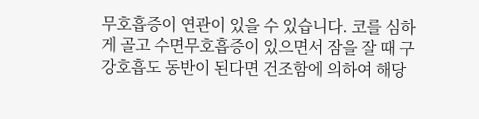무호흡증이 연관이 있을 수 있습니다. 코를 심하게 골고 수면무호흡증이 있으면서 잠을 잘 때 구강호흡도 동반이 된다면 건조함에 의하여 해당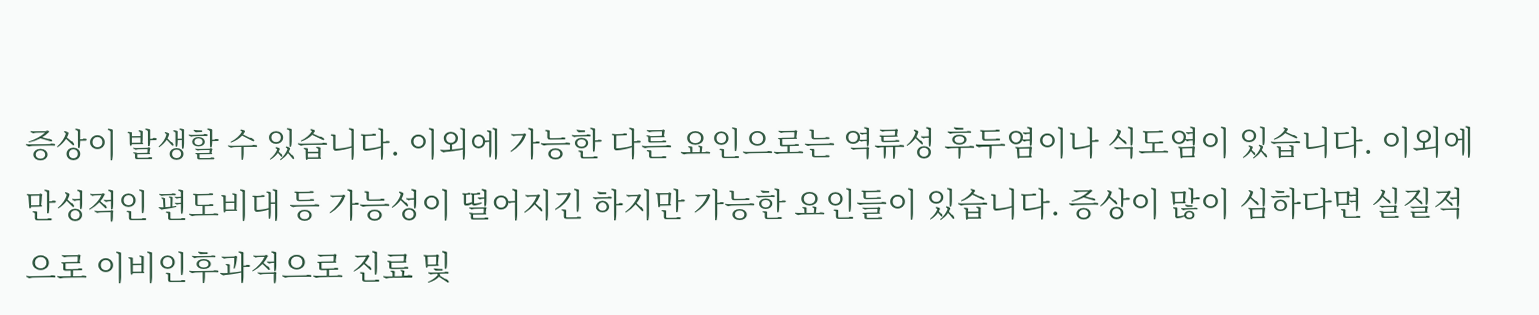증상이 발생할 수 있습니다. 이외에 가능한 다른 요인으로는 역류성 후두염이나 식도염이 있습니다. 이외에 만성적인 편도비대 등 가능성이 떨어지긴 하지만 가능한 요인들이 있습니다. 증상이 많이 심하다면 실질적으로 이비인후과적으로 진료 및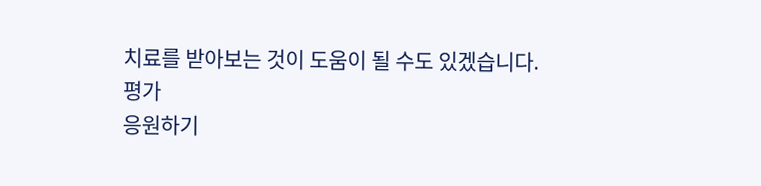치료를 받아보는 것이 도움이 될 수도 있겠습니다.
평가
응원하기